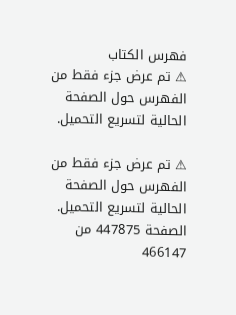فهرس الكتاب
⚠ تم عرض جزء فقط من الفهرس حول الصفحة الحالية لتسريع التحميل.

⚠ تم عرض جزء فقط من الفهرس حول الصفحة الحالية لتسريع التحميل.
الصفحة 447875 من 466147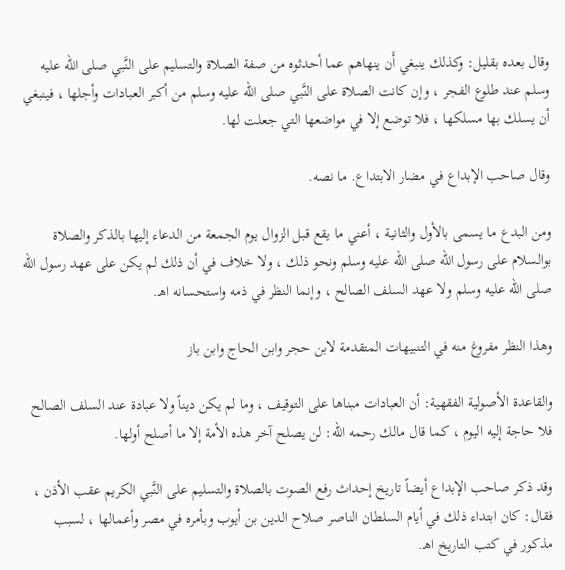وقال بعده بقليل: وكذلك ينبغي أَن ينهاهم عما أحدثوه من صفة الصلاة والتسليم على النَّبي صلى الله عليه وسلم عند طلوع الفجر ، وإن كانت الصلاة على النَّبي صلى الله عليه وسلم من أكبر العبادات وأجلها ، فينبغي أن يسلك بها مسلكها ، فلا توضع إلا في مواضعها التي جعلت لها.

وقال صاحب الإبداع في مضار الابتداع. ما نصه.

ومن البدع ما يسمى بالأول والثانية ، أعني ما يقع قبل الزوال يوم الجمعة من الدعاء إليها بالذكر والصلاة بوالسلام على رسول الله صلى الله عليه وسلم ونحو ذلك ، ولا خلاف في أن ذلك لم يكن على عهد رسول الله صلى الله عليه وسلم ولا عهد السلف الصالح ، وإنما النظر في ذمه واستحسانه اهـ.

وهذا النظر مفروغ منه في التنبيهات المتقدمة لابن حجر وابن الحاج وابن باز

والقاعدة الأصولية الفقهية: أن العبادات مبناها على التوقيف ، وما لم يكن ديناً ولا عبادة عند السلف الصالح فلا حاجة إليه اليوم ، كما قال مالك رحمه الله: لن يصلح آخر هذه الأمة إلا ما أصلح أولها.

وقد ذكر صاحب الإبداع أيضاً تاريخ إحداث رفع الصوت بالصلاة والتسليم على النَّبي الكريم عقب الأذن ، فقال: كان ابتداء ذلك في أيام السلطان الناصر صلاح الدين بن أيوب وبأمره في مصر وأعمالها ، لسبب مذكور في كتب التاريخ اهـ.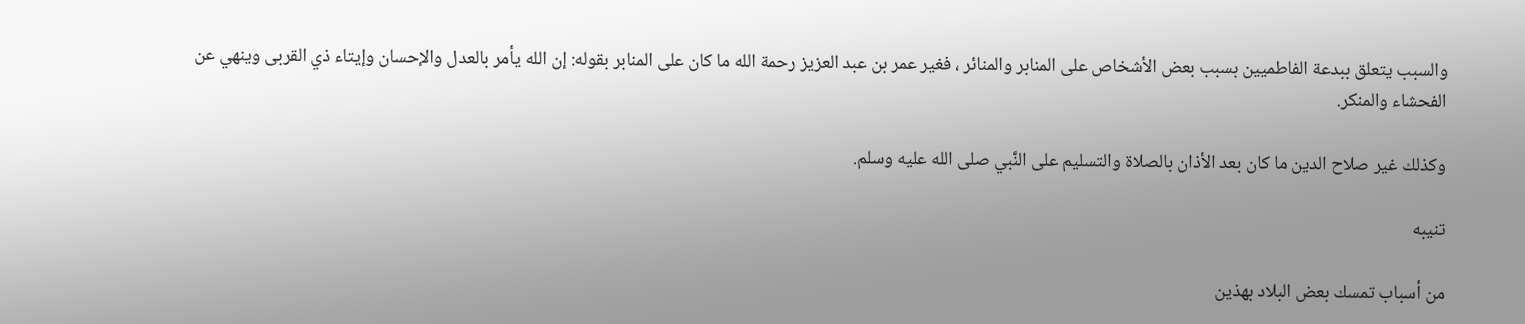والسبب يتعلق ببدعة الفاطميين بسبب بعض الأشخاص على المنابر والمنائر ، فغير عمر بن عبد العزيز رحمة الله ما كان على المنابر بقوله: إن الله يأمر بالعدل والإحسان وإيتاء ذي القربى وينهي عن الفحشاء والمنكر.

وكذلك غير صلاح الدين ما كان بعد الأذان بالصلاة والتسليم على النَّبي صلى الله عليه وسلم.

تنيبه

من أسباب تمسك بعض البلاد بهذين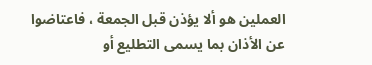العملين هو ألا يؤذن قبل الجمعة ، فاعتاضوا عن الأذان بما يسمى التطليع أو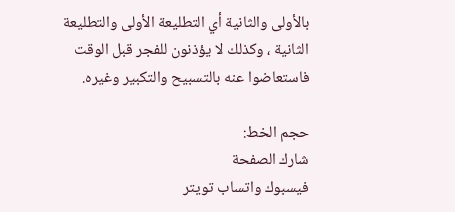بالأولى والثانية أي التطليعة الأولى والتطليعة الثانية ، وكذلك لا يؤذنون للفجر قبل الوقت فاستعاضوا عنه بالتسبيح والتكبير وغيره.

حجم الخط:
شارك الصفحة
فيسبوك واتساب تويتر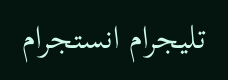تليجرام انستجرام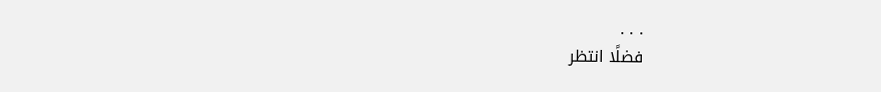. . .
فضلًا انتظر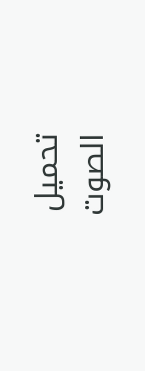تحميل الصوت